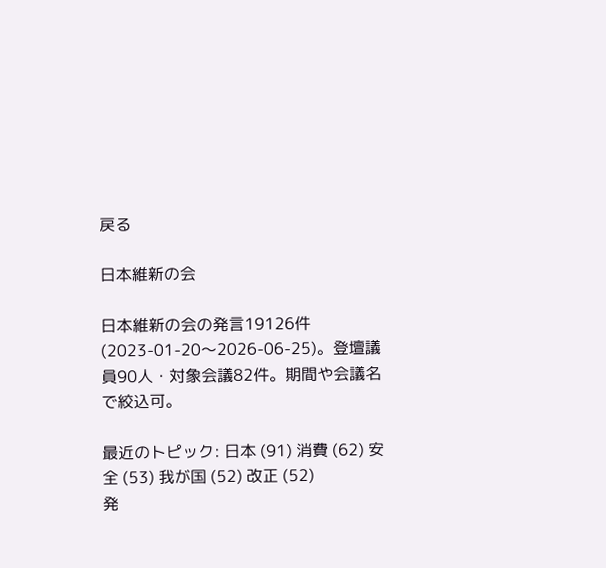戻る

日本維新の会

日本維新の会の発言19126件(2023-01-20〜2026-06-25)。登壇議員90人・対象会議82件。期間や会議名で絞込可。

最近のトピック: 日本 (91) 消費 (62) 安全 (53) 我が国 (52) 改正 (52)
発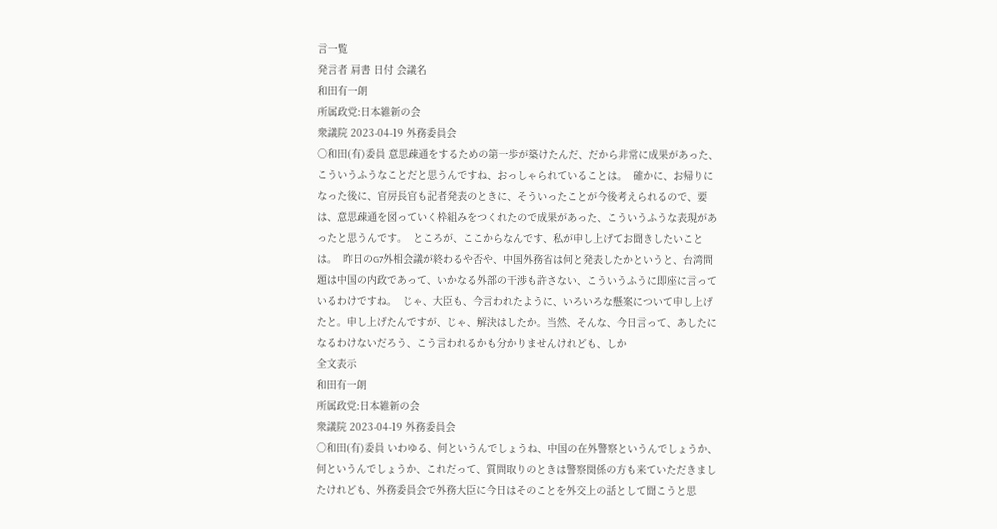言一覧
発言者 肩書 日付 会議名
和田有一朗
所属政党:日本維新の会
衆議院 2023-04-19 外務委員会
○和田(有)委員 意思疎通をするための第一歩が築けたんだ、だから非常に成果があった、こういうふうなことだと思うんですね、おっしゃられていることは。  確かに、お帰りになった後に、官房長官も記者発表のときに、そういったことが今後考えられるので、要は、意思疎通を図っていく枠組みをつくれたので成果があった、こういうふうな表現があったと思うんです。  ところが、ここからなんです、私が申し上げてお聞きしたいことは。  昨日のG7外相会議が終わるや否や、中国外務省は何と発表したかというと、台湾問題は中国の内政であって、いかなる外部の干渉も許さない、こういうふうに即座に言っているわけですね。  じゃ、大臣も、今言われたように、いろいろな懸案について申し上げたと。申し上げたんですが、じゃ、解決はしたか。当然、そんな、今日言って、あしたになるわけないだろう、こう言われるかも分かりませんけれども、しか
全文表示
和田有一朗
所属政党:日本維新の会
衆議院 2023-04-19 外務委員会
○和田(有)委員 いわゆる、何というんでしょうね、中国の在外警察というんでしょうか、何というんでしょうか、これだって、質問取りのときは警察関係の方も来ていただきましたけれども、外務委員会で外務大臣に今日はそのことを外交上の話として聞こうと思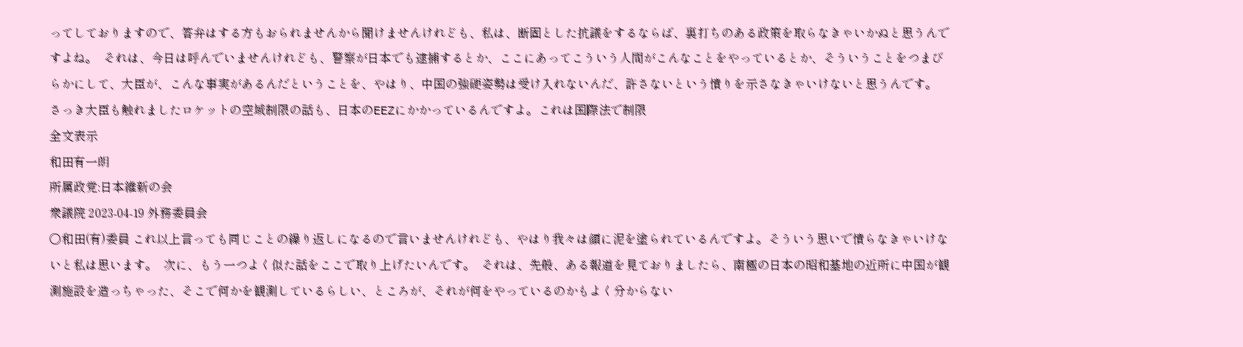ってしておりますので、答弁はする方もおられませんから聞けませんけれども、私は、断固とした抗議をするならば、裏打ちのある政策を取らなきゃいかぬと思うんですよね。  それは、今日は呼んでいませんけれども、警察が日本でも逮捕するとか、ここにあってこういう人間がこんなことをやっているとか、そういうことをつまびらかにして、大臣が、こんな事実があるんだということを、やはり、中国の強硬姿勢は受け入れないんだ、許さないという憤りを示さなきゃいけないと思うんです。  さっき大臣も触れましたロケットの空域制限の話も、日本のEEZにかかっているんですよ。これは国際法で制限
全文表示
和田有一朗
所属政党:日本維新の会
衆議院 2023-04-19 外務委員会
○和田(有)委員 これ以上言っても同じことの繰り返しになるので言いませんけれども、やはり我々は顔に泥を塗られているんですよ。そういう思いで憤らなきゃいけないと私は思います。  次に、もう一つよく似た話をここで取り上げたいんです。  それは、先般、ある報道を見ておりましたら、南極の日本の昭和基地の近所に中国が観測施設を造っちゃった、そこで何かを観測しているらしい、ところが、それが何をやっているのかもよく分からない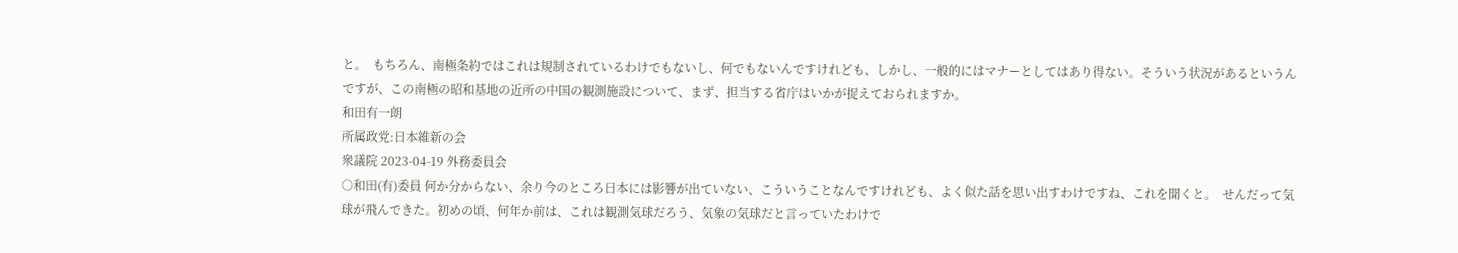と。  もちろん、南極条約ではこれは規制されているわけでもないし、何でもないんですけれども、しかし、一般的にはマナーとしてはあり得ない。そういう状況があるというんですが、この南極の昭和基地の近所の中国の観測施設について、まず、担当する省庁はいかが捉えておられますか。
和田有一朗
所属政党:日本維新の会
衆議院 2023-04-19 外務委員会
○和田(有)委員 何か分からない、余り今のところ日本には影響が出ていない、こういうことなんですけれども、よく似た話を思い出すわけですね、これを聞くと。  せんだって気球が飛んできた。初めの頃、何年か前は、これは観測気球だろう、気象の気球だと言っていたわけで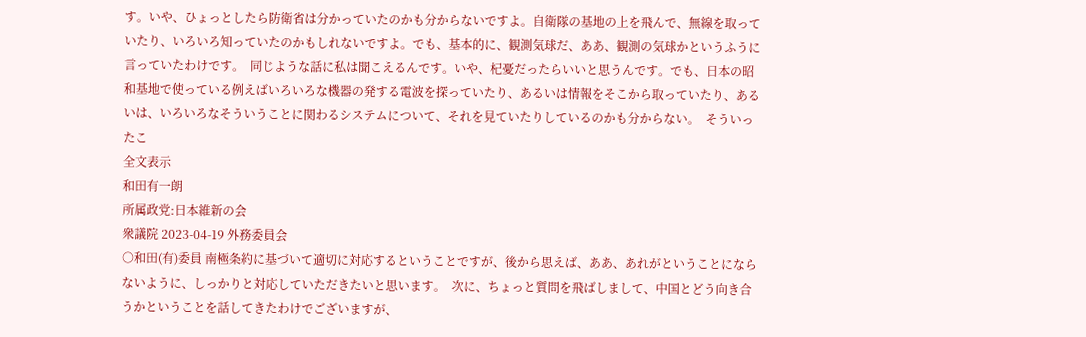す。いや、ひょっとしたら防衛省は分かっていたのかも分からないですよ。自衛隊の基地の上を飛んで、無線を取っていたり、いろいろ知っていたのかもしれないですよ。でも、基本的に、観測気球だ、ああ、観測の気球かというふうに言っていたわけです。  同じような話に私は聞こえるんです。いや、杞憂だったらいいと思うんです。でも、日本の昭和基地で使っている例えばいろいろな機器の発する電波を探っていたり、あるいは情報をそこから取っていたり、あるいは、いろいろなそういうことに関わるシステムについて、それを見ていたりしているのかも分からない。  そういったこ
全文表示
和田有一朗
所属政党:日本維新の会
衆議院 2023-04-19 外務委員会
○和田(有)委員 南極条約に基づいて適切に対応するということですが、後から思えば、ああ、あれがということにならないように、しっかりと対応していただきたいと思います。  次に、ちょっと質問を飛ばしまして、中国とどう向き合うかということを話してきたわけでございますが、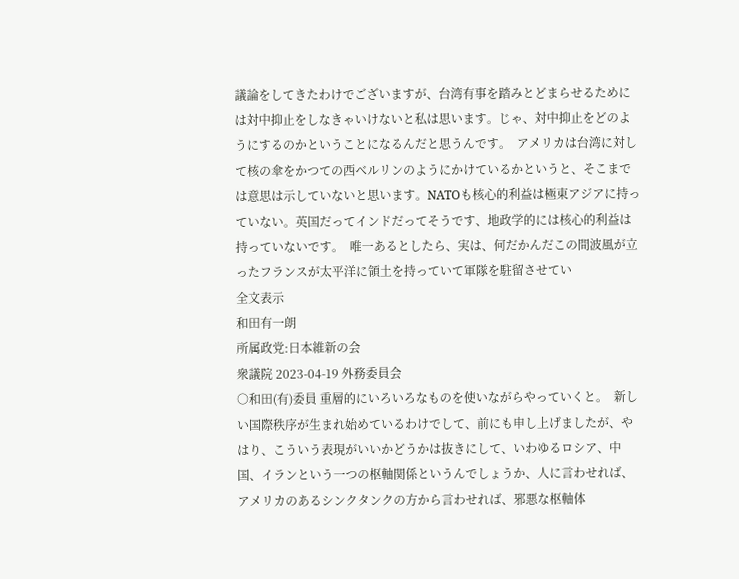議論をしてきたわけでございますが、台湾有事を踏みとどまらせるためには対中抑止をしなきゃいけないと私は思います。じゃ、対中抑止をどのようにするのかということになるんだと思うんです。  アメリカは台湾に対して核の傘をかつての西ベルリンのようにかけているかというと、そこまでは意思は示していないと思います。NATOも核心的利益は極東アジアに持っていない。英国だってインドだってそうです、地政学的には核心的利益は持っていないです。  唯一あるとしたら、実は、何だかんだこの間波風が立ったフランスが太平洋に領土を持っていて軍隊を駐留させてい
全文表示
和田有一朗
所属政党:日本維新の会
衆議院 2023-04-19 外務委員会
○和田(有)委員 重層的にいろいろなものを使いながらやっていくと。  新しい国際秩序が生まれ始めているわけでして、前にも申し上げましたが、やはり、こういう表現がいいかどうかは抜きにして、いわゆるロシア、中国、イランという一つの枢軸関係というんでしょうか、人に言わせれば、アメリカのあるシンクタンクの方から言わせれば、邪悪な枢軸体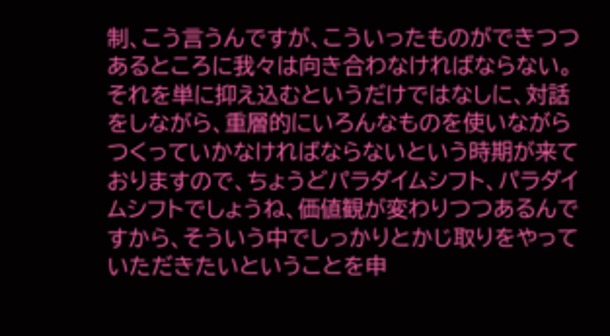制、こう言うんですが、こういったものができつつあるところに我々は向き合わなければならない。  それを単に抑え込むというだけではなしに、対話をしながら、重層的にいろんなものを使いながらつくっていかなければならないという時期が来ておりますので、ちょうどパラダイムシフト、パラダイムシフトでしょうね、価値観が変わりつつあるんですから、そういう中でしっかりとかじ取りをやっていただきたいということを申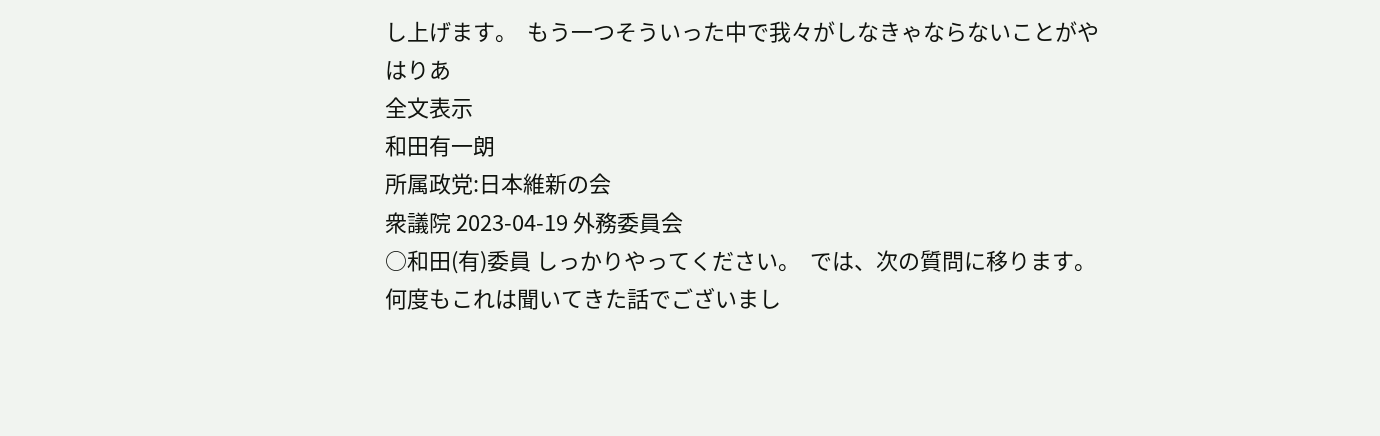し上げます。  もう一つそういった中で我々がしなきゃならないことがやはりあ
全文表示
和田有一朗
所属政党:日本維新の会
衆議院 2023-04-19 外務委員会
○和田(有)委員 しっかりやってください。  では、次の質問に移ります。  何度もこれは聞いてきた話でございまし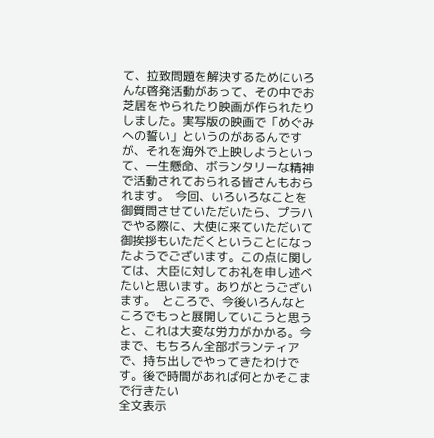て、拉致問題を解決するためにいろんな啓発活動があって、その中でお芝居をやられたり映画が作られたりしました。実写版の映画で「めぐみへの誓い」というのがあるんですが、それを海外で上映しようといって、一生懸命、ボランタリーな精神で活動されておられる皆さんもおられます。  今回、いろいろなことを御質問させていただいたら、プラハでやる際に、大使に来ていただいて御挨拶もいただくということになったようでございます。この点に関しては、大臣に対してお礼を申し述べたいと思います。ありがとうございます。  ところで、今後いろんなところでもっと展開していこうと思うと、これは大変な労力がかかる。今まで、もちろん全部ボランティアで、持ち出しでやってきたわけです。後で時間があれば何とかそこまで行きたい
全文表示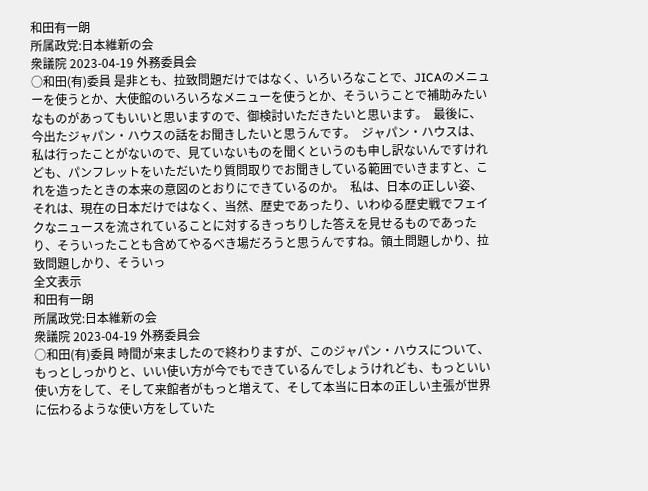和田有一朗
所属政党:日本維新の会
衆議院 2023-04-19 外務委員会
○和田(有)委員 是非とも、拉致問題だけではなく、いろいろなことで、JICAのメニューを使うとか、大使館のいろいろなメニューを使うとか、そういうことで補助みたいなものがあってもいいと思いますので、御検討いただきたいと思います。  最後に、今出たジャパン・ハウスの話をお聞きしたいと思うんです。  ジャパン・ハウスは、私は行ったことがないので、見ていないものを聞くというのも申し訳ないんですけれども、パンフレットをいただいたり質問取りでお聞きしている範囲でいきますと、これを造ったときの本来の意図のとおりにできているのか。  私は、日本の正しい姿、それは、現在の日本だけではなく、当然、歴史であったり、いわゆる歴史戦でフェイクなニュースを流されていることに対するきっちりした答えを見せるものであったり、そういったことも含めてやるべき場だろうと思うんですね。領土問題しかり、拉致問題しかり、そういっ
全文表示
和田有一朗
所属政党:日本維新の会
衆議院 2023-04-19 外務委員会
○和田(有)委員 時間が来ましたので終わりますが、このジャパン・ハウスについて、もっとしっかりと、いい使い方が今でもできているんでしょうけれども、もっといい使い方をして、そして来館者がもっと増えて、そして本当に日本の正しい主張が世界に伝わるような使い方をしていた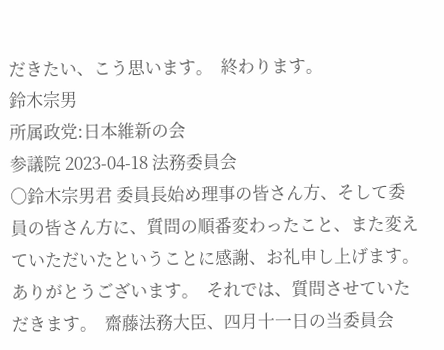だきたい、こう思います。  終わります。
鈴木宗男
所属政党:日本維新の会
参議院 2023-04-18 法務委員会
○鈴木宗男君 委員長始め理事の皆さん方、そして委員の皆さん方に、質問の順番変わったこと、また変えていただいたということに感謝、お礼申し上げます。ありがとうございます。  それでは、質問させていただきます。  齋藤法務大臣、四月十一日の当委員会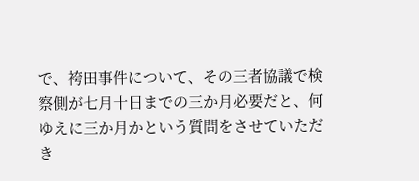で、袴田事件について、その三者協議で検察側が七月十日までの三か月必要だと、何ゆえに三か月かという質問をさせていただき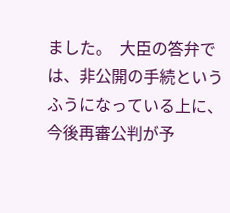ました。  大臣の答弁では、非公開の手続というふうになっている上に、今後再審公判が予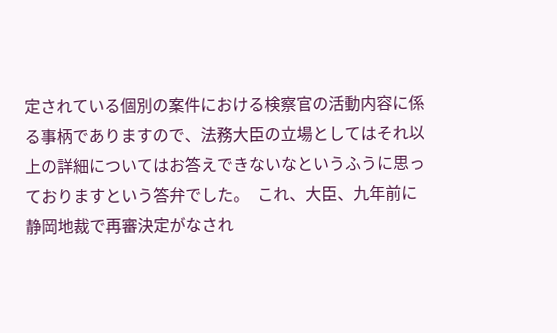定されている個別の案件における検察官の活動内容に係る事柄でありますので、法務大臣の立場としてはそれ以上の詳細についてはお答えできないなというふうに思っておりますという答弁でした。  これ、大臣、九年前に静岡地裁で再審決定がなされ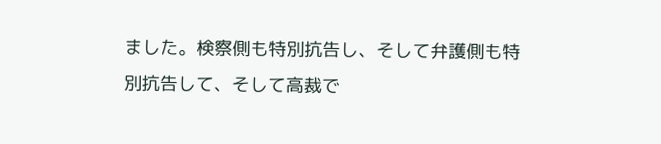ました。検察側も特別抗告し、そして弁護側も特別抗告して、そして高裁で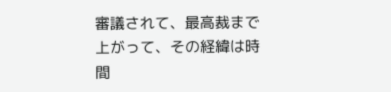審議されて、最高裁まで上がって、その経緯は時間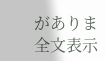がありま
全文表示